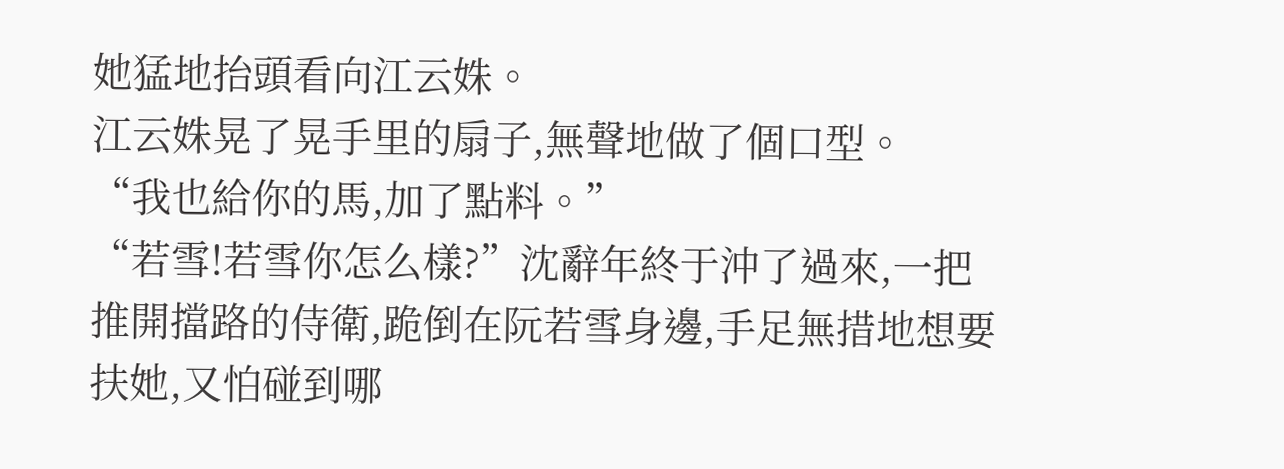她猛地抬頭看向江云姝。
江云姝晃了晃手里的扇子,無聲地做了個口型。
“我也給你的馬,加了點料。”
“若雪!若雪你怎么樣?”沈辭年終于沖了過來,一把推開擋路的侍衛,跪倒在阮若雪身邊,手足無措地想要扶她,又怕碰到哪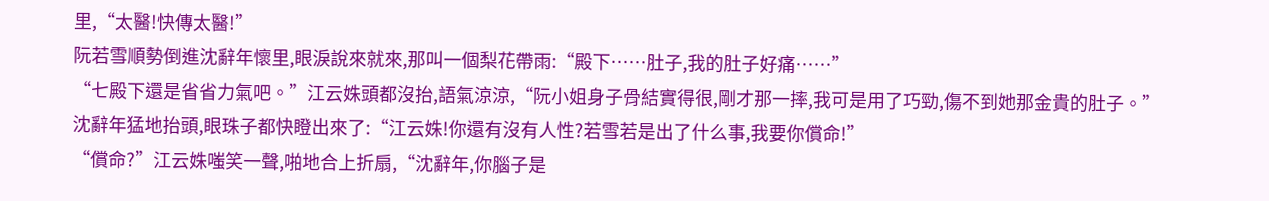里,“太醫!快傳太醫!”
阮若雪順勢倒進沈辭年懷里,眼淚說來就來,那叫一個梨花帶雨:“殿下……肚子,我的肚子好痛……”
“七殿下還是省省力氣吧。”江云姝頭都沒抬,語氣涼涼,“阮小姐身子骨結實得很,剛才那一摔,我可是用了巧勁,傷不到她那金貴的肚子。”
沈辭年猛地抬頭,眼珠子都快瞪出來了:“江云姝!你還有沒有人性?若雪若是出了什么事,我要你償命!”
“償命?”江云姝嗤笑一聲,啪地合上折扇,“沈辭年,你腦子是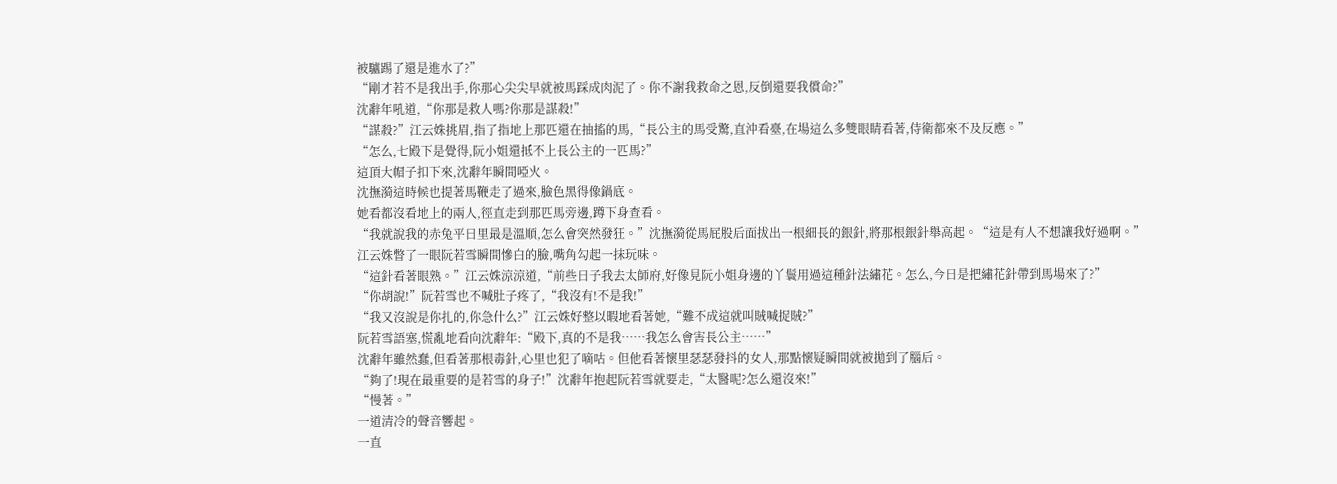被驢踢了還是進水了?”
“剛才若不是我出手,你那心尖尖早就被馬踩成肉泥了。你不謝我救命之恩,反倒還要我償命?”
沈辭年吼道,“你那是救人嗎?你那是謀殺!”
“謀殺?”江云姝挑眉,指了指地上那匹還在抽搐的馬,“長公主的馬受驚,直沖看臺,在場這么多雙眼睛看著,侍衛都來不及反應。”
“怎么,七殿下是覺得,阮小姐還抵不上長公主的一匹馬?”
這頂大帽子扣下來,沈辭年瞬間啞火。
沈撫漪這時候也提著馬鞭走了過來,臉色黑得像鍋底。
她看都沒看地上的兩人,徑直走到那匹馬旁邊,蹲下身查看。
“我就說我的赤兔平日里最是溫順,怎么會突然發狂。”沈撫漪從馬屁股后面拔出一根細長的銀針,將那根銀針舉高起。“這是有人不想讓我好過啊。”
江云姝瞥了一眼阮若雪瞬間慘白的臉,嘴角勾起一抹玩味。
“這針看著眼熟。”江云姝涼涼道,“前些日子我去太師府,好像見阮小姐身邊的丫鬟用過這種針法繡花。怎么,今日是把繡花針帶到馬場來了?”
“你胡說!”阮若雪也不喊肚子疼了,“我沒有!不是我!”
“我又沒說是你扎的,你急什么?”江云姝好整以暇地看著她,“難不成這就叫賊喊捉賊?”
阮若雪語塞,慌亂地看向沈辭年:“殿下,真的不是我……我怎么會害長公主……”
沈辭年雖然蠢,但看著那根毒針,心里也犯了嘀咕。但他看著懷里瑟瑟發抖的女人,那點懷疑瞬間就被拋到了腦后。
“夠了!現在最重要的是若雪的身子!”沈辭年抱起阮若雪就要走,“太醫呢?怎么還沒來!”
“慢著。”
一道清冷的聲音響起。
一直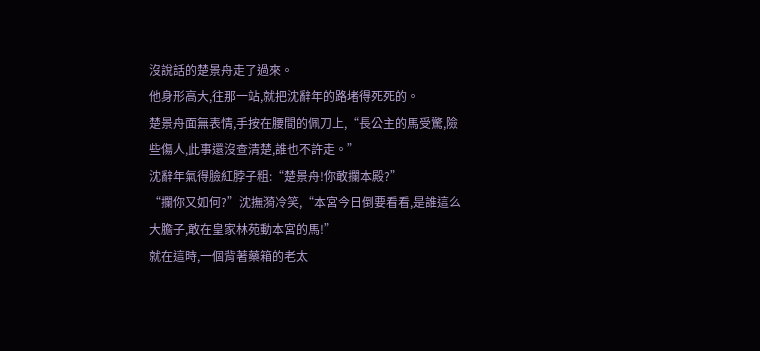沒說話的楚景舟走了過來。
他身形高大,往那一站,就把沈辭年的路堵得死死的。
楚景舟面無表情,手按在腰間的佩刀上,“長公主的馬受驚,險些傷人,此事還沒查清楚,誰也不許走。”
沈辭年氣得臉紅脖子粗:“楚景舟!你敢攔本殿?”
“攔你又如何?”沈撫漪冷笑,“本宮今日倒要看看,是誰這么大膽子,敢在皇家林苑動本宮的馬!”
就在這時,一個背著藥箱的老太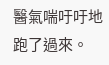醫氣喘吁吁地跑了過來。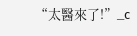“太醫來了!”_c